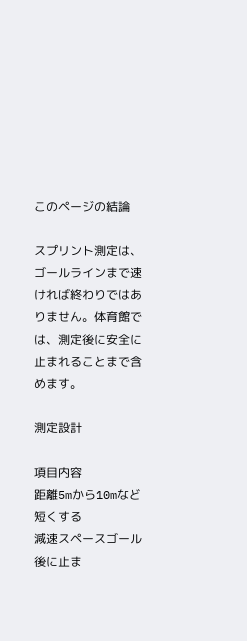このページの結論

スプリント測定は、ゴールラインまで速ければ終わりではありません。体育館では、測定後に安全に止まれることまで含めます。

測定設計

項目内容
距離5mから10mなど短くする
減速スペースゴール後に止ま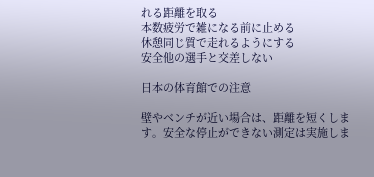れる距離を取る
本数疲労で雑になる前に止める
休憩同じ質で走れるようにする
安全他の選手と交差しない

日本の体育館での注意

壁やベンチが近い場合は、距離を短くします。安全な停止ができない測定は実施しま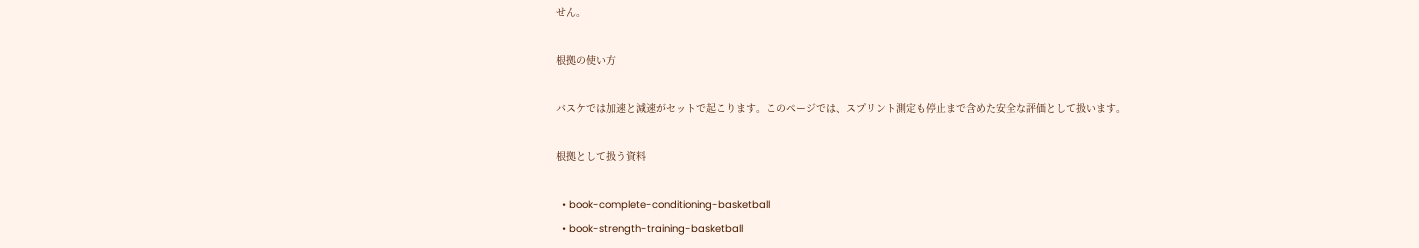せん。

根拠の使い方

バスケでは加速と減速がセットで起こります。このページでは、スプリント測定も停止まで含めた安全な評価として扱います。

根拠として扱う資料

  • book-complete-conditioning-basketball
  • book-strength-training-basketball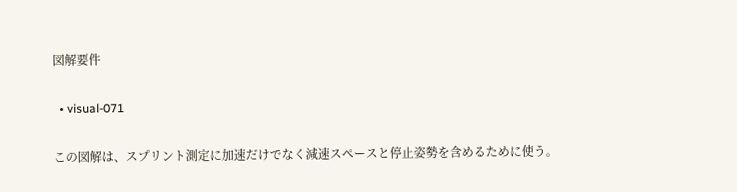図解要件

  • visual-071

この図解は、スプリント測定に加速だけでなく減速スペースと停止姿勢を含めるために使う。